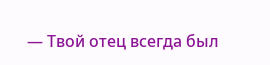— Твой отец всегда был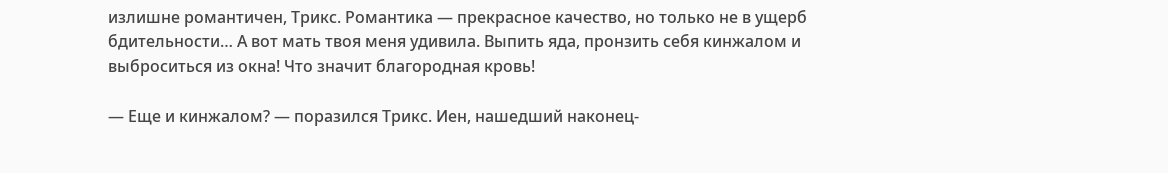излишне романтичен, Трикс. Романтика — прекрасное качество, но только не в ущерб бдительности… А вот мать твоя меня удивила. Выпить яда, пронзить себя кинжалом и выброситься из окна! Что значит благородная кровь!

— Еще и кинжалом? — поразился Трикс. Иен, нашедший наконец-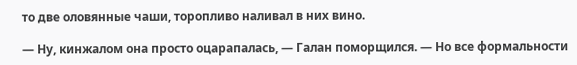то две оловянные чаши, торопливо наливал в них вино.

— Ну, кинжалом она просто оцарапалась, — Галан поморщился. — Но все формальности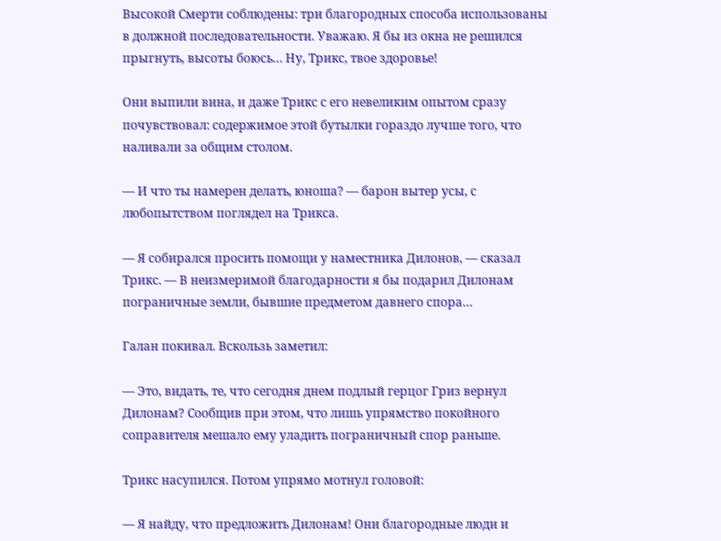Высокой Смерти соблюдены: три благородных способа использованы в должной последовательности. Уважаю. Я бы из окна не решился прыгнуть, высоты боюсь… Ну, Трикс, твое здоровье!

Они выпили вина, и даже Трикс с его невеликим опытом сразу почувствовал: содержимое этой бутылки гораздо лучше того, что наливали за общим столом.

— И что ты намерен делать, юноша? — барон вытер усы, с любопытством поглядел на Трикса.

— Я собирался просить помощи у наместника Дилонов, — сказал Трикс. — В неизмеримой благодарности я бы подарил Дилонам пограничные земли, бывшие предметом давнего спора…

Галан покивал. Вскользь заметил:

— Это, видать, те, что сегодня днем подлый герцог Гриз вернул Дилонам? Сообщив при этом, что лишь упрямство покойного соправителя мешало ему уладить пограничный спор раньше.

Трикс насупился. Потом упрямо мотнул головой:

— Я найду, что предложить Дилонам! Они благородные люди и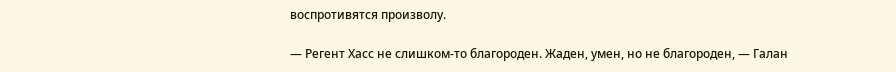воспротивятся произволу.

— Регент Хасс не слишком-то благороден. Жаден, умен, но не благороден, — Галан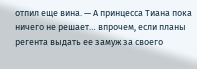отпил еще вина. — А принцесса Тиана пока ничего не решает… впрочем, если планы регента выдать ее замуж за своего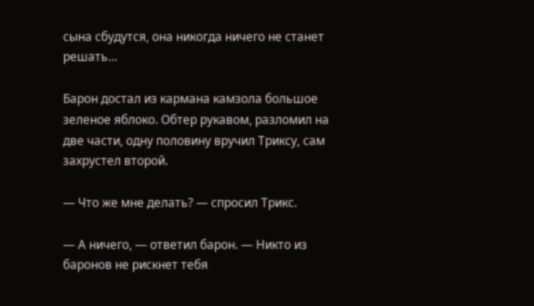сына сбудутся, она никогда ничего не станет решать…

Барон достал из кармана камзола большое зеленое яблоко. Обтер рукавом, разломил на две части, одну половину вручил Триксу, сам захрустел второй.

— Что же мне делать? — спросил Трикс.

— А ничего, — ответил барон. — Никто из баронов не рискнет тебя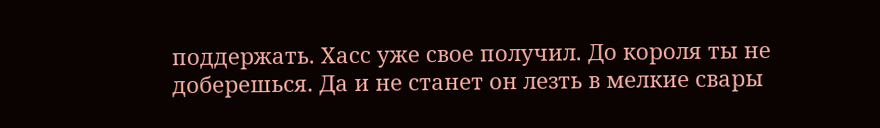поддержать. Хасс уже свое получил. До короля ты не доберешься. Да и не станет он лезть в мелкие свары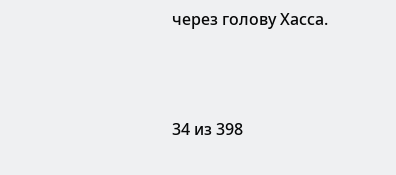через голову Хасса.



34 из 398